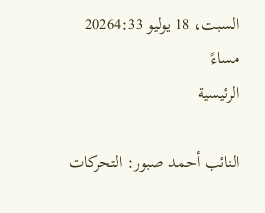السبت، 18 يوليو 20264:33 مساءً
الرئيسية

النائب أحمد صبور: التحركات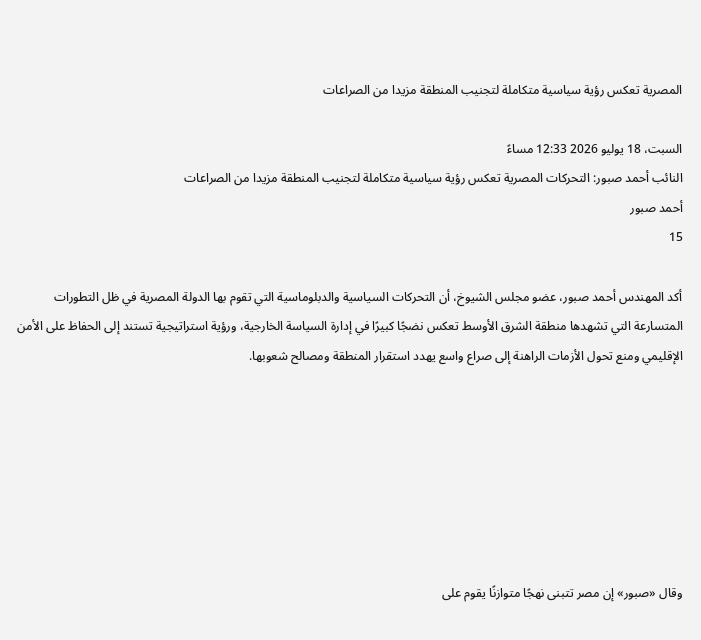المصرية تعكس رؤية سياسية متكاملة لتجنيب المنطقة مزيدا من الصراعات

السبت، 18 يوليو 2026 12:33 مساءً
النائب أحمد صبور: التحركات المصرية تعكس رؤية سياسية متكاملة لتجنيب المنطقة مزيدا من الصراعات
أحمد صبور
15

أكد المهندس أحمد صبور، عضو مجلس الشيوخ، أن التحركات السياسية والدبلوماسية التي تقوم بها الدولة المصرية في ظل التطورات المتسارعة التي تشهدها منطقة الشرق الأوسط تعكس نضجًا كبيرًا في إدارة السياسة الخارجية، ورؤية استراتيجية تستند إلى الحفاظ على الأمن الإقليمي ومنع تحول الأزمات الراهنة إلى صراع واسع يهدد استقرار المنطقة ومصالح شعوبها.







وقال «صبور» إن مصر تتبنى نهجًا متوازنًا يقوم على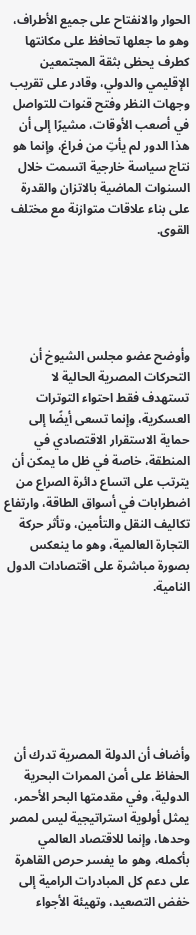الحوار والانفتاح على جميع الأطراف، وهو ما جعلها تحافظ على مكانتها كطرف يحظى بثقة المجتمعين الإقليمي والدولي، وقادر على تقريب وجهات النظر وفتح قنوات للتواصل في أصعب الأوقات، مشيرًا إلى أن هذا الدور لم يأتِ من فراغ، وإنما هو نتاج سياسة خارجية اتسمت خلال السنوات الماضية بالاتزان والقدرة على بناء علاقات متوازنة مع مختلف القوى.





وأوضح عضو مجلس الشيوخ أن التحركات المصرية الحالية لا تستهدف فقط احتواء التوترات العسكرية، وإنما تسعى أيضًا إلى حماية الاستقرار الاقتصادي في المنطقة، خاصة في ظل ما يمكن أن يترتب على اتساع دائرة الصراع من اضطرابات في أسواق الطاقة، وارتفاع تكاليف النقل والتأمين، وتأثر حركة التجارة العالمية، وهو ما ينعكس بصورة مباشرة على اقتصادات الدول النامية.







وأضاف أن الدولة المصرية تدرك أن الحفاظ على أمن الممرات البحرية الدولية، وفي مقدمتها البحر الأحمر، يمثل أولوية استراتيجية ليس لمصر وحدها، وإنما للاقتصاد العالمي بأكمله، وهو ما يفسر حرص القاهرة على دعم كل المبادرات الرامية إلى خفض التصعيد، وتهيئة الأجواء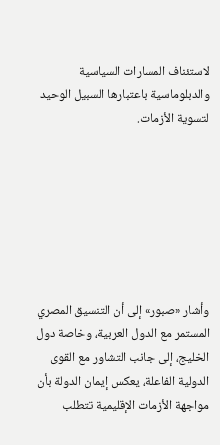لاستئناف المسارات السياسية والدبلوماسية باعتبارها السبيل الوحيد لتسوية الأزمات.







وأشار «صبور» إلى أن التنسيق المصري المستمر مع الدول العربية، وخاصة دول الخليج، إلى جانب التشاور مع القوى الدولية الفاعلة، يعكس إيمان الدولة بأن مواجهة الأزمات الإقليمية تتطلب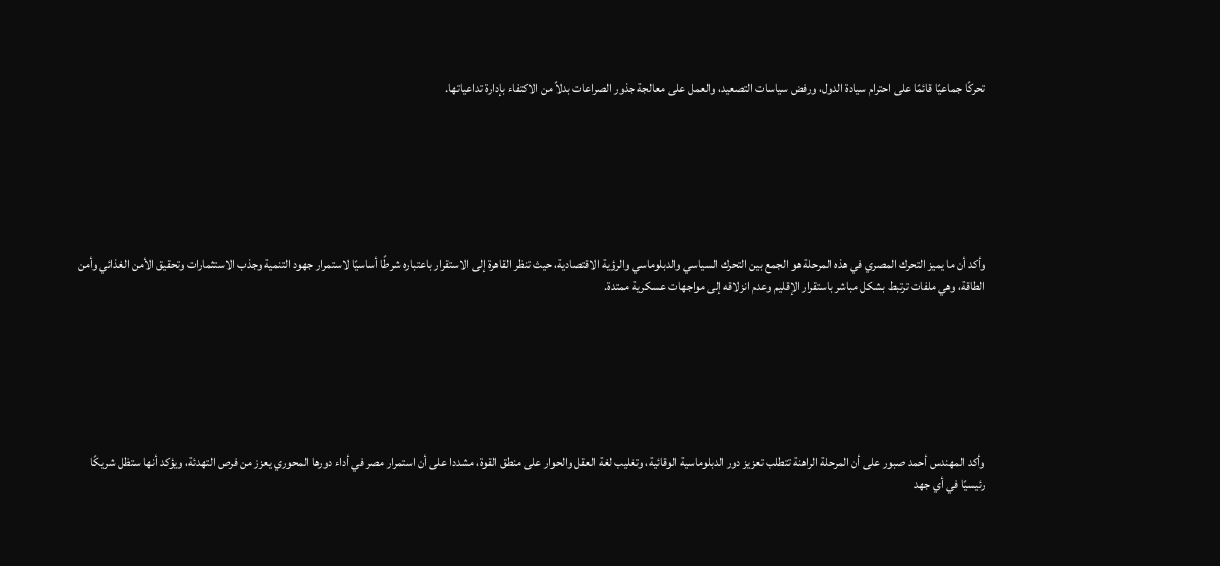تحركًا جماعيًا قائمًا على احترام سيادة الدول، ورفض سياسات التصعيد، والعمل على معالجة جذور الصراعات بدلاً من الاكتفاء بإدارة تداعياتها.







وأكد أن ما يميز التحرك المصري في هذه المرحلة هو الجمع بين التحرك السياسي والدبلوماسي والرؤية الاقتصادية، حيث تنظر القاهرة إلى الاستقرار باعتباره شرطًا أساسيًا لاستمرار جهود التنمية وجذب الاستثمارات وتحقيق الأمن الغذائي وأمن الطاقة، وهي ملفات ترتبط بشكل مباشر باستقرار الإقليم وعدم انزلاقه إلى مواجهات عسكرية ممتدة.







وأكد المهندس أحمد صبور على أن المرحلة الراهنة تتطلب تعزيز دور الدبلوماسية الوقائية، وتغليب لغة العقل والحوار على منطق القوة، مشددا على أن استمرار مصر في أداء دورها المحوري يعزز من فرص التهدئة، ويؤكد أنها ستظل شريكًا رئيسيًا في أي جهد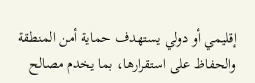إقليمي أو دولي يستهدف حماية أمن المنطقة والحفاظ على استقرارها، بما يخدم مصالح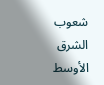شعوب الشرق الأوسط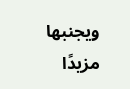ويجنبها مزيدًا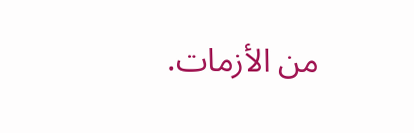من الأزمات.